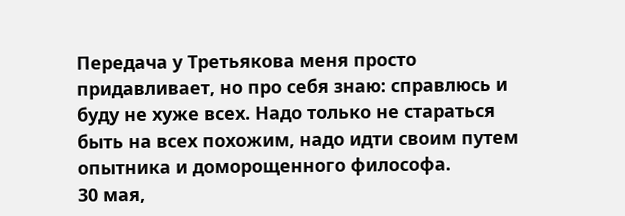Передача у Третьякова меня просто придавливает, но про себя знаю: справлюсь и буду не хуже всех. Надо только не стараться быть на всех похожим, надо идти своим путем опытника и доморощенного философа.
30 мая,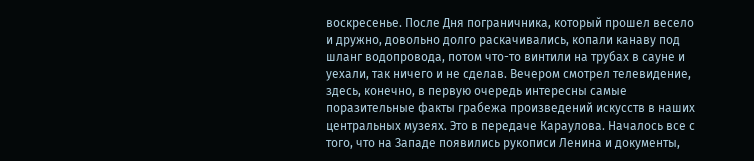воскресенье. После Дня пограничника, который прошел весело и дружно, довольно долго раскачивались, копали канаву под шланг водопровода, потом что-то винтили на трубах в сауне и уехали, так ничего и не сделав. Вечером смотрел телевидение, здесь, конечно, в первую очередь интересны самые поразительные факты грабежа произведений искусств в наших центральных музеях. Это в передаче Караулова. Началось все с того, что на Западе появились рукописи Ленина и документы,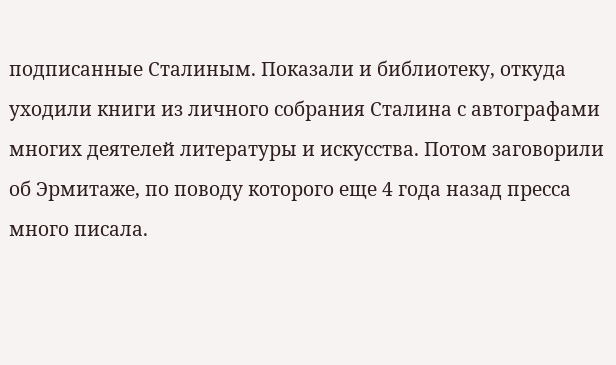подписанные Сталиным. Показали и библиотеку, откуда уходили книги из личного собрания Сталина с автографами многих деятелей литературы и искусства. Потом заговорили об Эрмитаже, по поводу которого еще 4 года назад пресса много писала.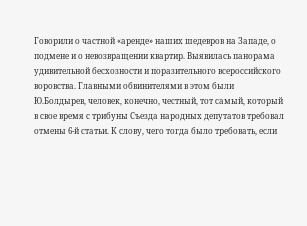Говорили о частной «аренде» наших шедевров на Западе, о подмене и о невозвращении квартир. Выявилась панорама удивительной бесхозности и поразительного всероссийского воровства. Главными обвинителями в этом были Ю.Болдырев, человек, конечно, честный, тот самый, который в свое время с трибуны Съезда народных депутатов требовал отмены 6-й статьи. К слову, чего тогда было требовать, если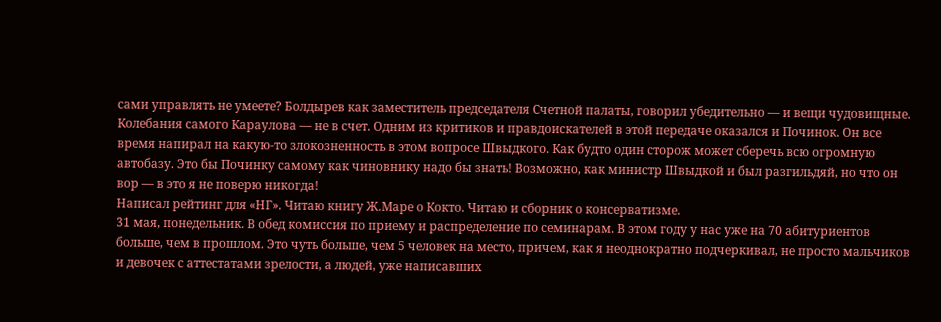сами управлять не умеете? Болдырев как заместитель председателя Счетной палаты, говорил убедительно — и вещи чудовищные. Колебания самого Караулова — не в счет. Одним из критиков и правдоискателей в этой передаче оказался и Починок. Он все время напирал на какую-то злокозненность в этом вопросе Швыдкого. Как будто один сторож может сберечь всю огромную автобазу. Это бы Починку самому как чиновнику надо бы знать! Возможно, как министр Швыдкой и был разгильдяй, но что он вор — в это я не поверю никогда!
Написал рейтинг для «НГ». Читаю книгу Ж.Маре о Кокто. Читаю и сборник о консерватизме.
31 мая, понедельник. В обед комиссия по приему и распределение по семинарам. В этом году у нас уже на 70 абитуриентов больше, чем в прошлом. Это чуть больше, чем 5 человек на место, причем, как я неоднократно подчеркивал, не просто мальчиков и девочек с аттестатами зрелости, а людей, уже написавших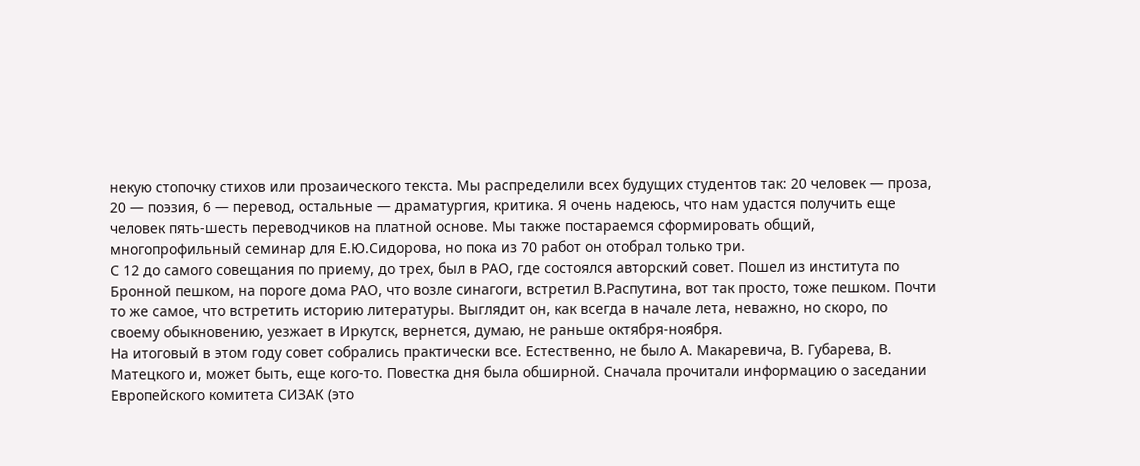некую стопочку стихов или прозаического текста. Мы распределили всех будущих студентов так: 20 человек — проза, 20 — поэзия, 6 — перевод, остальные — драматургия, критика. Я очень надеюсь, что нам удастся получить еще человек пять-шесть переводчиков на платной основе. Мы также постараемся сформировать общий, многопрофильный семинар для Е.Ю.Сидорова, но пока из 70 работ он отобрал только три.
С 12 до самого совещания по приему, до трех, был в РАО, где состоялся авторский совет. Пошел из института по Бронной пешком, на пороге дома РАО, что возле синагоги, встретил В.Распутина, вот так просто, тоже пешком. Почти то же самое, что встретить историю литературы. Выглядит он, как всегда в начале лета, неважно, но скоро, по своему обыкновению, уезжает в Иркутск, вернется, думаю, не раньше октября-ноября.
На итоговый в этом году совет собрались практически все. Естественно, не было А. Макаревича, В. Губарева, В. Матецкого и, может быть, еще кого-то. Повестка дня была обширной. Сначала прочитали информацию о заседании Европейского комитета СИЗАК (это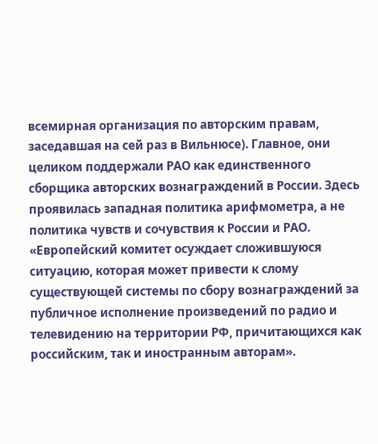всемирная организация по авторским правам, заседавшая на сей раз в Вильнюсе). Главное, они целиком поддержали РАО как единственного сборщика авторских вознаграждений в России. Здесь проявилась западная политика арифмометра, а не политика чувств и сочувствия к России и РАО. «Европейский комитет осуждает сложившуюся ситуацию, которая может привести к слому существующей системы по сбору вознаграждений за публичное исполнение произведений по радио и телевидению на территории РФ, причитающихся как российским, так и иностранным авторам».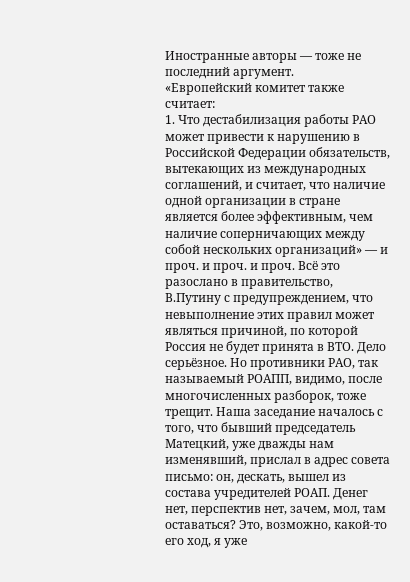Иностранные авторы — тоже не последний аргумент.
«Европейский комитет также считает:
1. Что дестабилизация работы РАО может привести к нарушению в Российской Федерации обязательств, вытекающих из международных соглашений, и считает, что наличие одной организации в стране является более эффективным, чем наличие соперничающих между собой нескольких организаций» — и проч. и проч. и проч. Всё это разослано в правительство, В.Путину с предупреждением, что невыполнение этих правил может являться причиной, по которой Россия не будет принята в ВТО. Дело серьёзное. Но противники РАО, так называемый РОАПП, видимо, после многочисленных разборок, тоже трещит. Наша заседание началось с того, что бывший председатель Матецкий, уже дважды нам изменявший, прислал в адрес совета письмо: он, дескать, вышел из состава учредителей РОАП. Денег нет, перспектив нет, зачем, мол, там оставаться? Это, возможно, какой-то его ход, я уже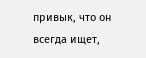привык, что он всегда ищет,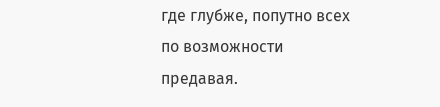где глубже, попутно всех по возможности предавая.